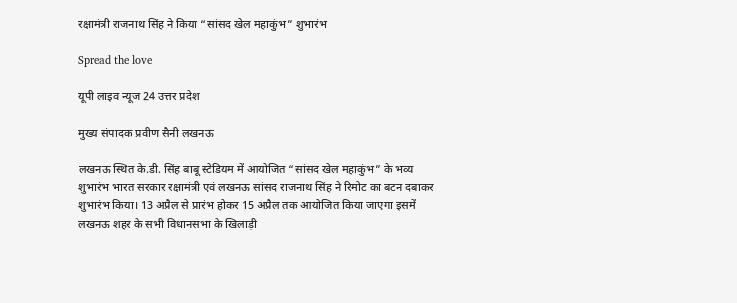रक्षामंत्री राजनाथ सिंह ने किया “सांसद खेल महाकुंभ” शुभारंभ

Spread the love

यूपी लाइव न्यूज 24 उत्तर प्रदेश

मुख्य संपादक प्रवीण सैनी लखनऊ

लखनऊ स्थित के.डी. सिंह बाबू स्टेडियम में आयोजित “सांसद खेल महाकुंभ” के भव्य शुभारंभ भारत सरकार रक्षामंत्री एवं लखनऊ सांसद राजनाथ सिंह ने रिमोट का बटन दबाकर शुभारंभ किया। 13 अप्रैल से प्रारंभ होकर 15 अप्रैल तक आयोजित किया जाएगा इसमें लखनऊ शहर के सभी विधानसभा के खिलाड़ी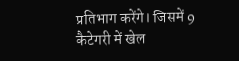प्रतिभाग करेंगे। जिसमें 9 कैटेगरी में खेल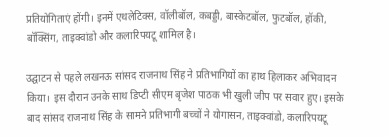प्रतियोगिताएं होंगी। इनमें एथलेटिक्स, वॉलीबॉल, कबड्डी, बास्केटबॉल, फुटबॉल, हॉकी, बॉक्सिंग, ताइक्वांडो और कलारिपयटू शामिल है।

उद्घाटन से पहले लखनऊ सांसद राजनाथ सिंह ने प्रतिभागियों का हाथ हिलाकर अभिवादन किया। इस दौरान उनके साथ डिप्टी सीएम बृजेश पाठक भी खुली जीप पर सवार हुए। इसके बाद सांसद राजनाथ सिंह के सामने प्रतिभागी बच्चों ने योगासन, ताइक्वांडो, कलारिपयटू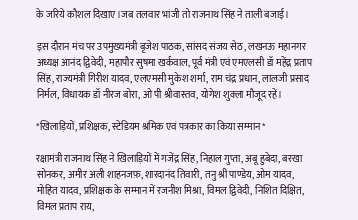के जरिये कौशल दिखाए।जब तलवार भांजी तो राजनाथ सिंह ने ताली बजाई।

इस दौरान मंच पर उपमुख्यमंत्री बृजेश पाठक, सांसद संजय सेठ, लखनऊ महानगर अध्यक्ष आनंद द्विवेदी, महापौर सुषमा खर्कवाल, पूर्व मंत्री एवं एमएलसी डॉ महेंद्र प्रताप सिंह, राज्यमंत्री गिरीश यादव, एलएमसी मुकेश शर्मा, राम चंद्र प्रधान, लालजी प्रसाद निर्मल, विधायक डॉ नीरज बोरा, ओ पी श्रीवास्तव, योगेश शुक्ला मौजूद रहें।

*खिलाड़ियों, प्रशिक्षक, स्टेडियम श्रमिक एवं पत्रकार का किया सम्मान*

रक्षामंत्री राजनाथ सिंह ने खिलाड़ियों में गजेंद्र सिंह, निहाल गुप्ता, अबू हुबेदा, बरखा सोनकर, अमीर अली शाहनजफ़, शारदानंद तिवारी, तनु श्री पाण्डेय, ओम यादव, मोहित यादव, प्रशिक्षक के सम्मान में रजनीश मिश्रा, विमल द्विवेदी, निशित दिक्षित, विमल प्रताप राय,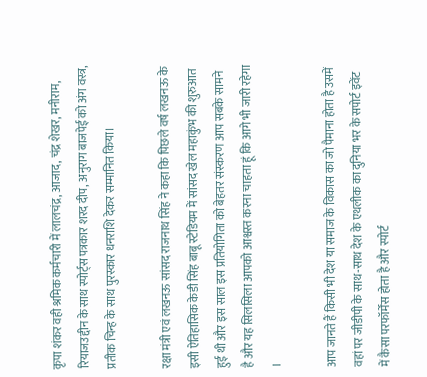कृपा शंकर वही श्रमिक कर्मचारी में लालचंद्र, आजाद, चंद्र शेखर, मनीराम, रियाजउद्दीन के साथ स्पोर्ट्स पत्रकार शरद दीप, अनुराग बाजपेई को अंग वस्त्र, प्रतीक चिन्ह के साथ पुरस्कार धनराशि देकर सम्मानित किया।

रक्षा मंत्री एवं लखनऊ सांसद राजनाथ सिंह ने कहा कि पिछले वर्ष लखनऊ के इसी ऐतिहासिक केडी सिंह बाबू स्टेडियम में सांसद खेल महाकुंभ की शुरुआत हुई थी और इस साल इस प्रतियोगिता को बेहतर संस्करण आप सबके सामने है और यह सिलसिला आपको आश्वस्त करना चाहता हूं कि आगे भी जारी रहेगा ।

आप जानते हैं किसी भी देश या समाज के विकास का जो पैमाना होता है उसमें वहां पर जीडीपी के साथ-साथ देश के एथलीक का दुनिया भर के सपोर्ट इवेंट में कैसा परफॉर्मेंस होता है और स्पोर्ट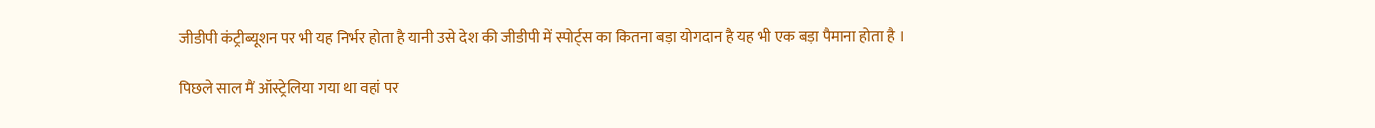जीडीपी कंट्रीब्यूशन पर भी यह निर्भर होता है यानी उसे देश की जीडीपी में स्पोर्ट्स का कितना बड़ा योगदान है यह भी एक बड़ा पैमाना होता है ।

पिछले साल मैं ऑस्ट्रेलिया गया था वहां पर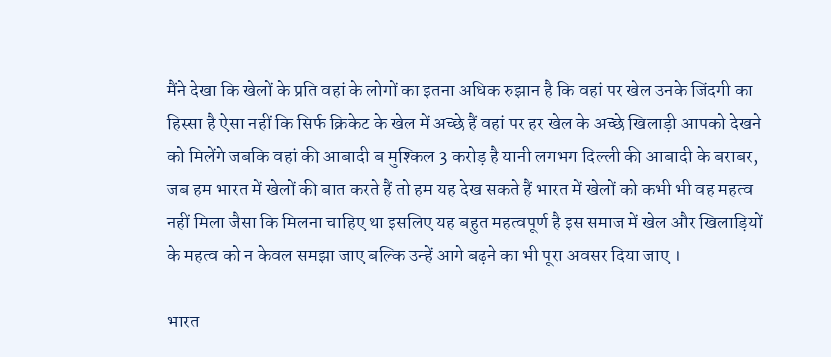मैंने देखा कि खेलों के प्रति वहां के लोगों का इतना अधिक रुझान है कि वहां पर खेल उनके जिंदगी का हिस्सा है ऐसा नहीं कि सिर्फ क्रिकेट के खेल में अच्छे हैं वहां पर हर खेल के अच्छे खिलाड़ी आपको देखने को मिलेंगे जबकि वहां की आबादी ब मुश्किल 3 करोड़ है यानी लगभग दिल्ली की आबादी के बराबर, जब हम भारत में खेलों की बात करते हैं तो हम यह देख सकते हैं भारत में खेलों को कभी भी वह महत्व नहीं मिला जैसा कि मिलना चाहिए था इसलिए यह बहुत महत्वपूर्ण है इस समाज में खेल और खिलाड़ियों के महत्व को न केवल समझा जाए बल्कि उन्हें आगे बढ़ने का भी पूरा अवसर दिया जाए ।

भारत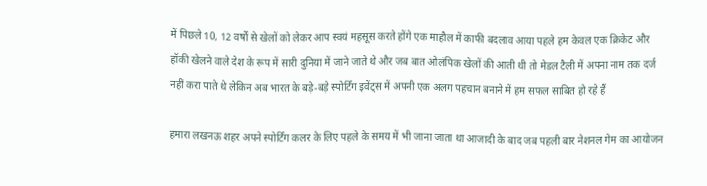में पिछले 10, 12 वर्षों से खेलों को लेकर आप स्वयं महसूस करते होंगे एक माहौल में काफी बदलाव आया पहले हम केवल एक क्रिकेट और हॉकी खेलने वाले देश के रूप में सारी दुनिया में जाने जाते थे और जब बात ओलंपिक खेलों की आती थी तो मेडल टैली में अपना नाम तक दर्ज नहीं करा पाते थे लेकिन अब भारत के बड़े-बड़े स्पोर्टिंग इवेंट्स में अपनी एक अलग पहचान बनाने में हम सफल साबित हो रहे हैं

हमारा लखनऊ शहर अपने स्पोर्टिंग कलर के लिए पहले के समय में भी जाना जाता था आजादी के बाद जब पहली बार नेशनल गेम का आयोजन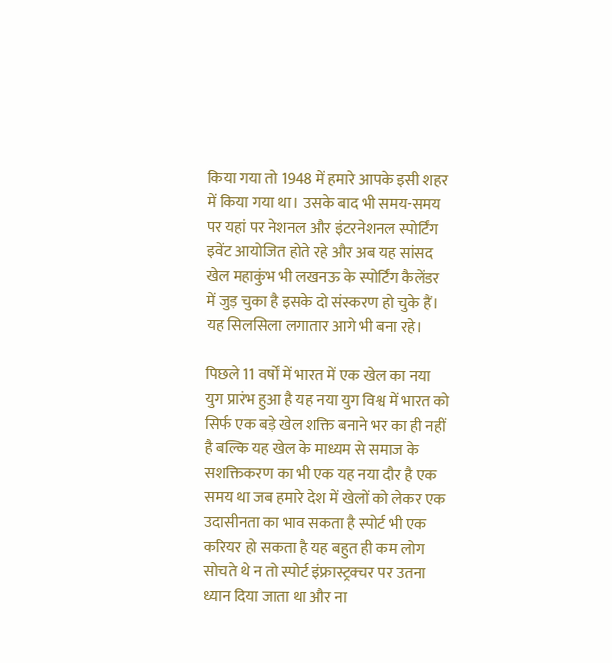किया गया तो 1948 में हमारे आपके इसी शहर में किया गया था। उसके बाद भी समय-समय पर यहां पर नेशनल और इंटरनेशनल स्पोर्टिंग इवेंट आयोजित होते रहे और अब यह सांसद खेल महाकुंभ भी लखनऊ के स्पोर्टिंग कैलेंडर में जुड़ चुका है इसके दो संस्करण हो चुके हैं। यह सिलसिला लगातार आगे भी बना रहे।

पिछले 11 वर्षों में भारत में एक खेल का नया युग प्रारंभ हुआ है यह नया युग विश्व में भारत को सिर्फ एक बड़े खेल शक्ति बनाने भर का ही नहीं है बल्कि यह खेल के माध्यम से समाज के सशक्तिकरण का भी एक यह नया दौर है एक समय था जब हमारे देश में खेलों को लेकर एक उदासीनता का भाव सकता है स्पोर्ट भी एक करियर हो सकता है यह बहुत ही कम लोग सोचते थे न तो स्पोर्ट इंफ्रास्ट्रक्चर पर उतना ध्यान दिया जाता था और ना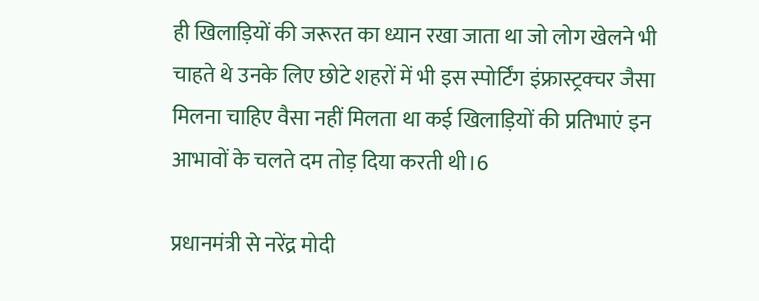ही खिलाड़ियों की जरूरत का ध्यान रखा जाता था जो लोग खेलने भी चाहते थे उनके लिए छोटे शहरों में भी इस स्पोर्टिंग इंफ्रास्ट्रक्चर जैसा मिलना चाहिए वैसा नहीं मिलता था कई खिलाड़ियों की प्रतिभाएं इन आभावों के चलते दम तोड़ दिया करती थी।6

प्रधानमंत्री से नरेंद्र मोदी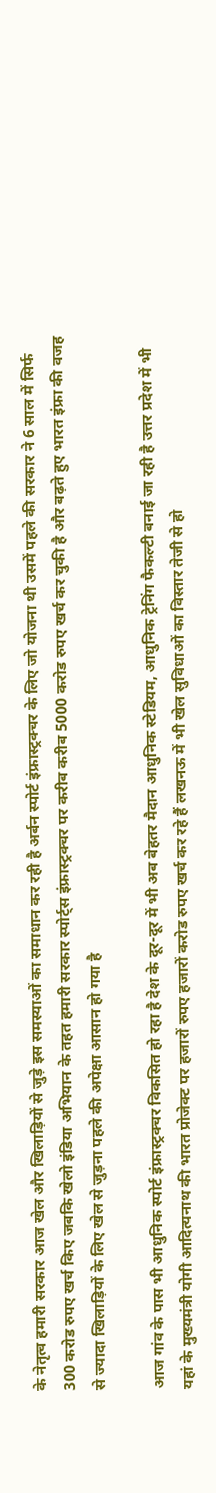के नेतृत्व हमारी सरकार आज खेल और खिलाड़ियों से जुड़े इस समस्याओं का समाधान कर रही है अर्बन स्पोर्ट इंफ्रास्ट्रक्चर के लिए जो योजना थी उसमें पहले की सरकार ने 6 साल में सिर्फ 300 करोड रुपए खर्च किए जबकि खेलो इंडिया अभियान के तहत हमारी सरकार स्पोर्ट्स इंफ्रास्ट्रक्चर पर करीब करीब 5000 करोड रुपए खर्च कर चुकी है और बढ़ते हुए भारत इंफ्रा की वजह से ज्यादा खिलाड़ियों के लिए खेल से जुड़ना पहले की अपेक्षा आसान हो गया है

आज गांव के पास भी आधुनिक स्पोर्ट इंफ्रास्ट्रक्चर विकसित हो रहा है देश के दूर-दूर में भी अब बेहतर मैदान आधुनिक स्टेडियम, आधुनिक ट्रेनिंग फैकल्टी बनाई जा रही है उत्तर प्रदेश में भी यहां के मुख्यमंत्री योगी आदित्यनाथ की भारत प्रोजेक्ट पर हजारों रुपए हजारों करोड रुपए खर्च कर रहे हैं लखनऊ में भी खेल सुविधाओं का विस्तार तेजी से हो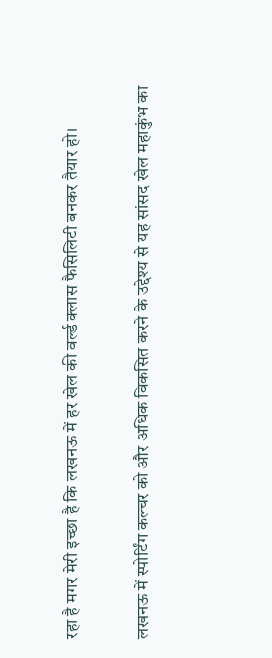रहा है मगर मेरी इच्छा है कि लखनऊ में हर खेल की वर्ल्ड क्लास फैसिलिटी बनकर तैयार हो।

लखनऊ में स्पोर्टिंग कल्चर को और अधिक विकसित करने के उद्देश्य से यह सांसद खेल महाकुंभ का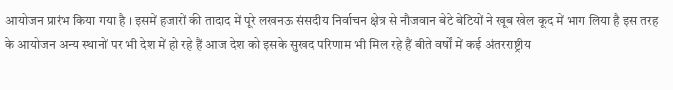आयोजन प्रारंभ किया गया है । इसमें हजारों की तादाद में पूरे लखनऊ संसदीय निर्वाचन क्षेत्र से नौजवान बेटे बेटियों ने खूब खेल कूद में भाग लिया है इस तरह के आयोजन अन्य स्थानों पर भी देश में हो रहे हैं आज देश को इसके सुखद परिणाम भी मिल रहे हैं बीते वर्षों में कई अंतरराष्ट्रीय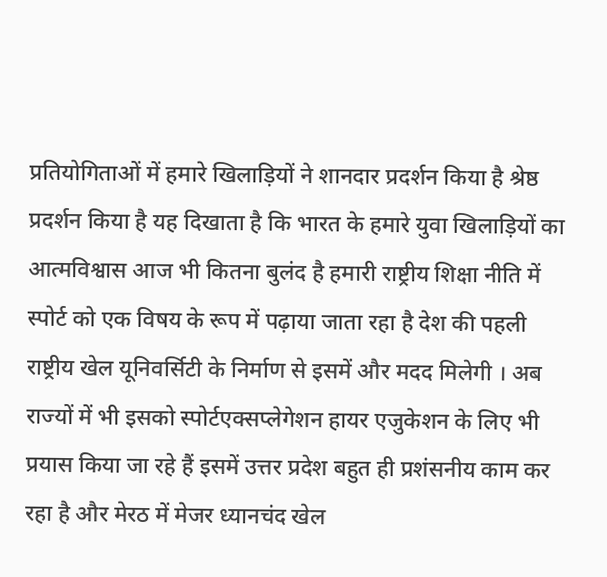प्रतियोगिताओं में हमारे खिलाड़ियों ने शानदार प्रदर्शन किया है श्रेष्ठ प्रदर्शन किया है यह दिखाता है कि भारत के हमारे युवा खिलाड़ियों का आत्मविश्वास आज भी कितना बुलंद है हमारी राष्ट्रीय शिक्षा नीति में स्पोर्ट को एक विषय के रूप में पढ़ाया जाता रहा है देश की पहली राष्ट्रीय खेल यूनिवर्सिटी के निर्माण से इसमें और मदद मिलेगी । अब राज्यों में भी इसको स्पोर्टएक्सप्लेगेशन हायर एजुकेशन के लिए भी प्रयास किया जा रहे हैं इसमें उत्तर प्रदेश बहुत ही प्रशंसनीय काम कर रहा है और मेरठ में मेजर ध्यानचंद खेल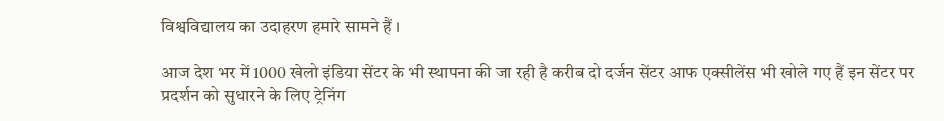विश्वविद्यालय का उदाहरण हमारे सामने हैं ।

आज देश भर में 1000 खेलो इंडिया सेंटर के भी स्थापना की जा रही है करीब दो दर्जन सेंटर आफ एक्सीलेंस भी खोले गए हैं इन सेंटर पर प्रदर्शन को सुधारने के लिए ट्रेनिंग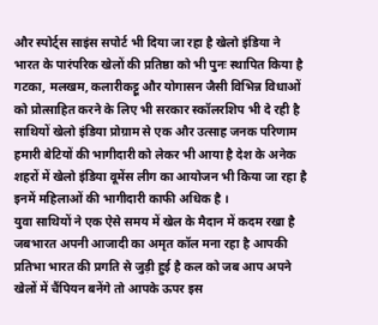और स्पोर्ट्स साइंस सपोर्ट भी दिया जा रहा है खेलो इंडिया ने भारत के पारंपरिक खेलों की प्रतिष्ठा को भी पुनः स्थापित किया है गटका, मलखम, कलारीकट्टू और योगासन जैसी विभिन्न विधाओं को प्रोत्साहित करने के लिए भी सरकार स्कॉलरशिप भी दे रही है साथियों खेलो इंडिया प्रोग्राम से एक और उत्साह जनक परिणाम हमारी बेटियों की भागीदारी को लेकर भी आया है देश के अनेक शहरों में खेलो इंडिया वूमेंस लीग का आयोजन भी किया जा रहा है इनमें महिलाओं की भागीदारी काफी अधिक है ।
युवा साथियों ने एक ऐसे समय में खेल के मैदान में कदम रखा है जबभारत अपनी आजादी का अमृत कॉल मना रहा है आपकी प्रतिभा भारत की प्रगति से जुड़ी हुई है कल को जब आप अपने खेलों में चैंपियन बनेंगे तो आपके ऊपर इस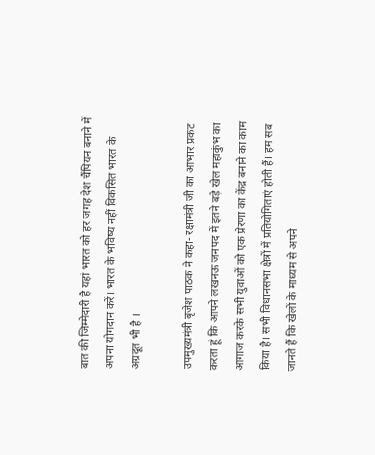बात की जिम्मेदारी है यहां भारत को हर जगह देश चैंपियन बनाने में अपना योगदान करें। भारत के भविष्य नहीं विकसित भारत के अग्रदूत भी है ।

उपमुख्यमंत्री बृजेश पाठक ने कहा- रक्षामंत्री जी का आभार प्रकट करता हूं कि आपने लखनऊ जनपद में इतने बड़े खेल महाकुंभ का आगाज करके सभी युवाओं को एक प्रेरणा का केंद्र बनाने का काम किया है। सभी विधानसभा क्षेत्रों में प्रतियोगिताएं होती हैं। हम सब जानते हैं कि खेलों के माध्यम से अपने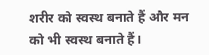शरीर को स्वस्थ बनाते हैं और मन को भी स्वस्थ बनाते हैं।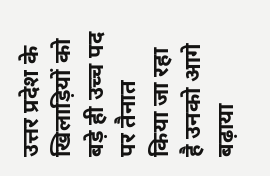उत्तर प्रदेश के खिलाड़ियों को बड़े ही उच्च पद पर तैनात किया जा रहा है उनको आगे बढ़ाया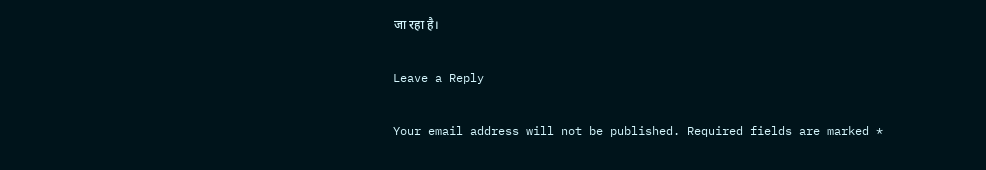जा रहा है।

Leave a Reply

Your email address will not be published. Required fields are marked *